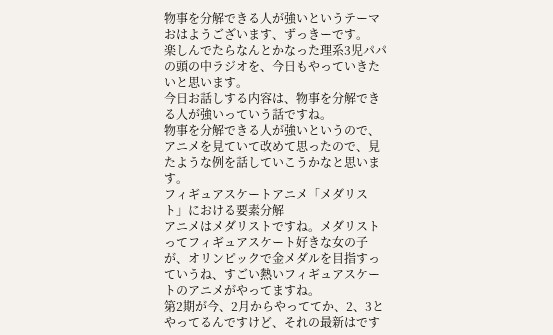物事を分解できる人が強いというテーマ
おはようございます、ずっきーです。
楽しんでたらなんとかなった理系3児パパの頭の中ラジオを、今日もやっていきたいと思います。
今日お話しする内容は、物事を分解できる人が強いっていう話ですね。
物事を分解できる人が強いというので、アニメを見ていて改めて思ったので、見たような例を話していこうかなと思います。
フィギュアスケートアニメ「メダリスト」における要素分解
アニメはメダリストですね。メダリストってフィギュアスケート好きな女の子が、オリンピックで金メダルを目指すっていうね、すごい熱いフィギュアスケートのアニメがやってますね。
第2期が今、2月からやっててか、2、3とやってるんですけど、それの最新はです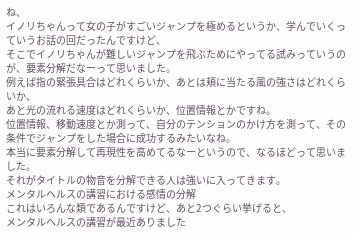ね、
イノリちゃんって女の子がすごいジャンプを極めるというか、学んでいくっていうお話の回だったんですけど、
そこでイノリちゃんが難しいジャンプを飛ぶためにやってる試みっていうのが、要素分解だなーって思いました。
例えば指の緊張具合はどれくらいか、あとは頬に当たる風の強さはどれくらいか、
あと光の流れる速度はどれくらいか、位置情報とかですね。
位置情報、移動速度とか測って、自分のテンションのかけ方を測って、その条件でジャンプをした場合に成功するみたいなね。
本当に要素分解して再現性を高めてるなーというので、なるほどって思いました。
それがタイトルの物音を分解できる人は強いに入ってきます。
メンタルヘルスの講習における感情の分解
これはいろんな類であるんですけど、あと2つぐらい挙げると、
メンタルヘルスの講習が最近ありました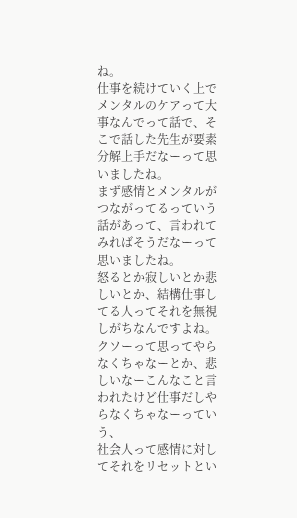ね。
仕事を続けていく上でメンタルのケアって大事なんでって話で、そこで話した先生が要素分解上手だなーって思いましたね。
まず感情とメンタルがつながってるっていう話があって、言われてみればそうだなーって思いましたね。
怒るとか寂しいとか悲しいとか、結構仕事してる人ってそれを無視しがちなんですよね。
クソーって思ってやらなくちゃなーとか、悲しいなーこんなこと言われたけど仕事だしやらなくちゃなーっていう、
社会人って感情に対してそれをリセットとい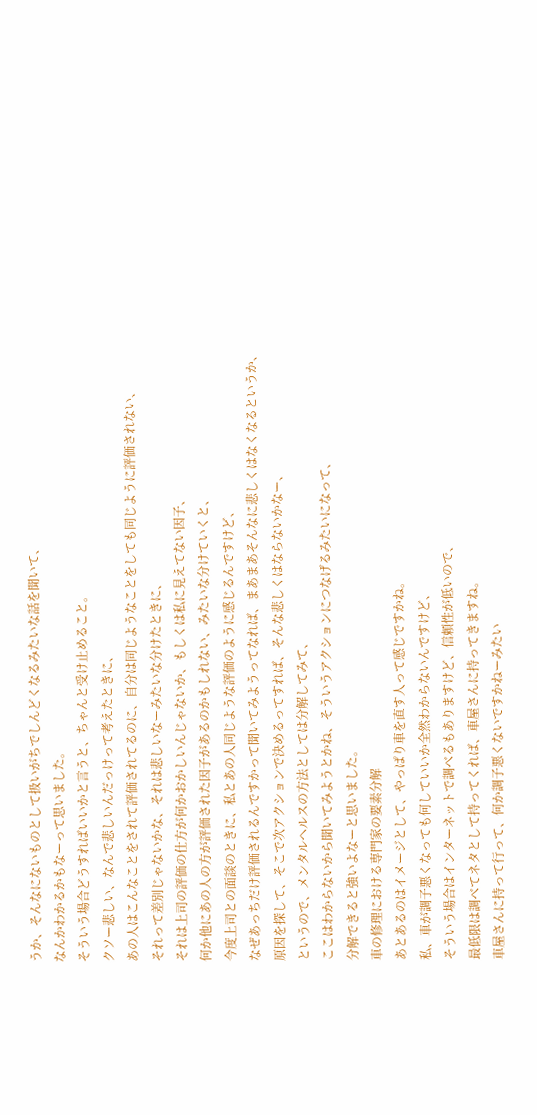うか、そんなにないものとして扱いがちでしんどくなるみたいな話を聞いて、
なんかわかるかもなーって思いました。
そういう場合どうすればいいかと言うと、ちゃんと受け止めること。
クソー悲しい、なんで悲しいんだっけって考えたときに、
あの人はこんなことをされて評価されてるのに、自分は同じようなことをしても同じように評価されない、
それって差別じゃないかな、それは悲しいなーみたいな分けたときに、
それは上司の評価の仕方が何かおかしいんじゃないか、もしくは私に見えてない因子、
何か他にあの人の方が評価された因子があるのかもしれない、みたいな分けていくと、
今度上司との面談のときに、私とあの人同じような評価のように感じるんですけど、
なぜあっちだけ評価されるんですかって聞いてみようってなれば、まあまあそんなに悲しくはなくなるというか、
原因を探して、そこで次アクションで決めるってすれば、そんな悲しくはならないかなー、
というので、メンタルヘルスの方法としては分解してみて、
ここはわからないから聞いてみようとかね、そういうアクションにつなげるみたいになって、
分解できると強いよなーと思いました。
車の修理における専門家の要素分解
あとあるのはイメージとして、やっぱり車を直す人って感じですかね。
私、車が調子悪くなっても何していいか全然わからないんですけど、
そういう場合はインターネットで調べるもありますけど、信頼性が低いので、
最低限は調べてネタとして持ってくれば、車屋さんに持ってきますね。
車屋さんに持って行って、何か調子悪くないですかねーみたい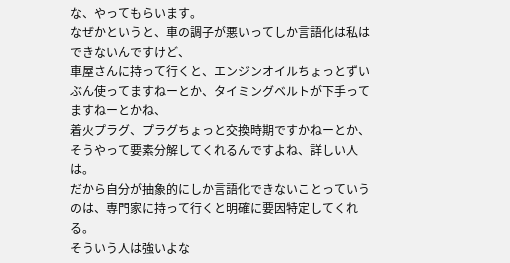な、やってもらいます。
なぜかというと、車の調子が悪いってしか言語化は私はできないんですけど、
車屋さんに持って行くと、エンジンオイルちょっとずいぶん使ってますねーとか、タイミングベルトが下手ってますねーとかね、
着火プラグ、プラグちょっと交換時期ですかねーとか、そうやって要素分解してくれるんですよね、詳しい人は。
だから自分が抽象的にしか言語化できないことっていうのは、専門家に持って行くと明確に要因特定してくれる。
そういう人は強いよな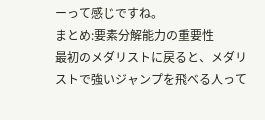ーって感じですね。
まとめ:要素分解能力の重要性
最初のメダリストに戻ると、メダリストで強いジャンプを飛べる人って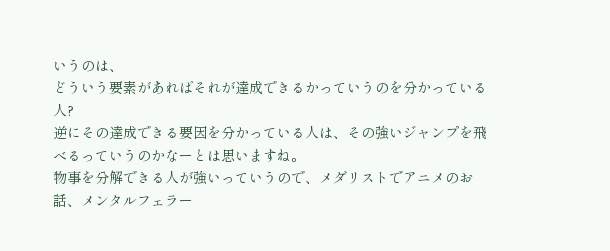いうのは、
どういう要素があればそれが達成できるかっていうのを分かっている人?
逆にその達成できる要因を分かっている人は、その強いジャンプを飛べるっていうのかなーとは思いますね。
物事を分解できる人が強いっていうので、メダリストでアニメのお話、メンタルフェラー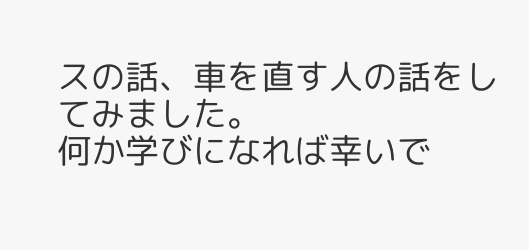スの話、車を直す人の話をしてみました。
何か学びになれば幸いで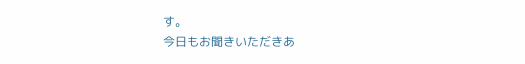す。
今日もお聞きいただきあ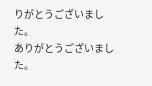りがとうございました。
ありがとうございました。